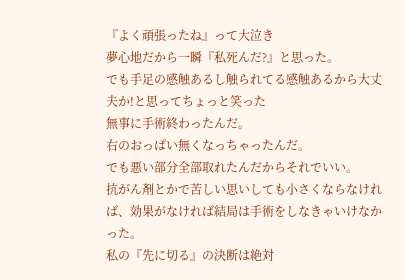『よく頑張ったね』って大泣き
夢心地だから一瞬『私死んだ?』と思った。
でも手足の感触あるし触られてる感触あるから大丈夫か!と思ってちょっと笑った
無事に手術終わったんだ。
右のおっぱい無くなっちゃったんだ。
でも悪い部分全部取れたんだからそれでいい。
抗がん剤とかで苦しい思いしても小さくならなければ、効果がなければ結局は手術をしなきゃいけなかった。
私の『先に切る』の決断は絶対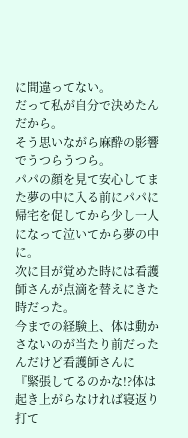に間違ってない。
だって私が自分で決めたんだから。
そう思いながら麻酔の影響でうつらうつら。
パパの顔を見て安心してまた夢の中に入る前にパパに帰宅を促してから少し一人になって泣いてから夢の中に。
次に目が覚めた時には看護師さんが点滴を替えにきた時だった。
今までの経験上、体は動かさないのが当たり前だったんだけど看護師さんに
『緊張してるのかな!?体は起き上がらなければ寝返り打て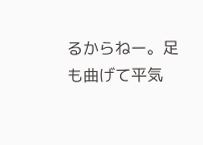るからねー。足も曲げて平気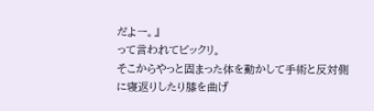だよー。』
って言われてビックリ。
そこからやっと固まった体を動かして手術と反対側に寝返りしたり膝を曲げ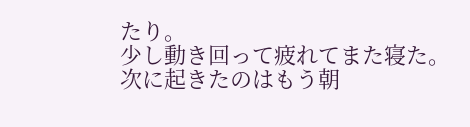たり。
少し動き回って疲れてまた寝た。
次に起きたのはもう朝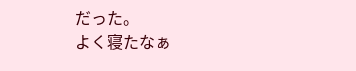だった。
よく寝たなぁ